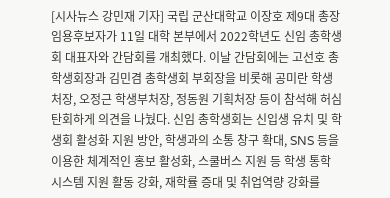[시사뉴스 강민재 기자] 국립 군산대학교 이장호 제9대 총장 임용후보자가 11일 대학 본부에서 2022학년도 신임 총학생회 대표자와 간담회를 개최했다. 이날 간담회에는 고선호 총학생회장과 김민겸 총학생회 부회장을 비롯해 공미란 학생처장, 오정근 학생부처장, 정동원 기획처장 등이 참석해 허심탄회하게 의견을 나눴다. 신임 총학생회는 신입생 유치 및 학생회 활성화 지원 방안, 학생과의 소통 창구 확대, SNS 등을 이용한 체계적인 홍보 활성화, 스쿨버스 지원 등 학생 통학 시스템 지원 활동 강화, 재학률 증대 및 취업역량 강화를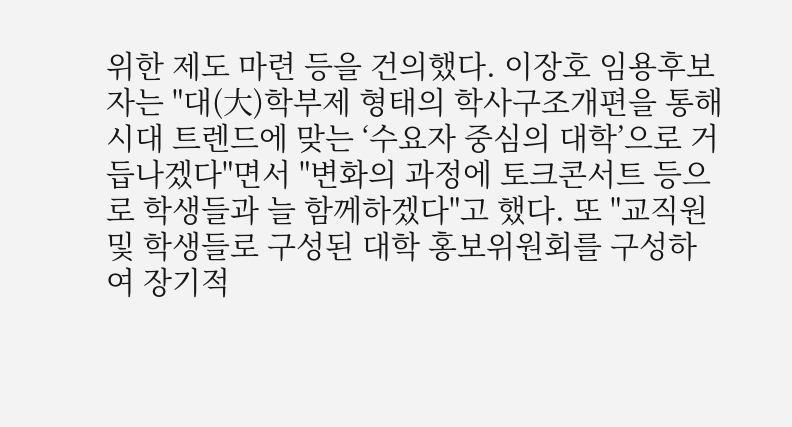위한 제도 마련 등을 건의했다. 이장호 임용후보자는 "대(大)학부제 형태의 학사구조개편을 통해 시대 트렌드에 맞는 ‘수요자 중심의 대학’으로 거듭나겠다"면서 "변화의 과정에 토크콘서트 등으로 학생들과 늘 함께하겠다"고 했다. 또 "교직원 및 학생들로 구성된 대학 홍보위원회를 구성하여 장기적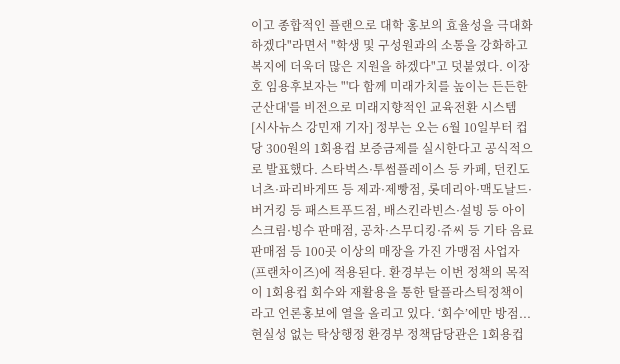이고 종합적인 플랜으로 대학 홍보의 효율성을 극대화하겠다"라면서 "학생 및 구성원과의 소통을 강화하고 복지에 더욱더 많은 지원을 하겠다"고 덧붙였다. 이장호 임용후보자는 "'다 함께 미래가치를 높이는 든든한 군산대'를 비전으로 미래지향적인 교육전환 시스템
[시사뉴스 강민재 기자] 정부는 오는 6월 10일부터 컵당 300원의 1회용컵 보증금제를 실시한다고 공식적으로 발표했다. 스타벅스·투썸플레이스 등 카페, 던킨도너츠·파리바게뜨 등 제과·제빵점, 롯데리아·맥도날드·버거킹 등 패스트푸드점, 배스킨라빈스·설빙 등 아이스크림·빙수 판매점, 공차·스무디킹·쥬씨 등 기타 음료 판매점 등 100곳 이상의 매장을 가진 가맹점 사업자(프랜차이즈)에 적용된다. 환경부는 이번 정책의 목적이 1회용컵 회수와 재활용을 통한 탈플라스틱정책이라고 언론홍보에 열을 올리고 있다. ‘회수’에만 방점...현실성 없는 탁상행정 환경부 정책담당관은 1회용컵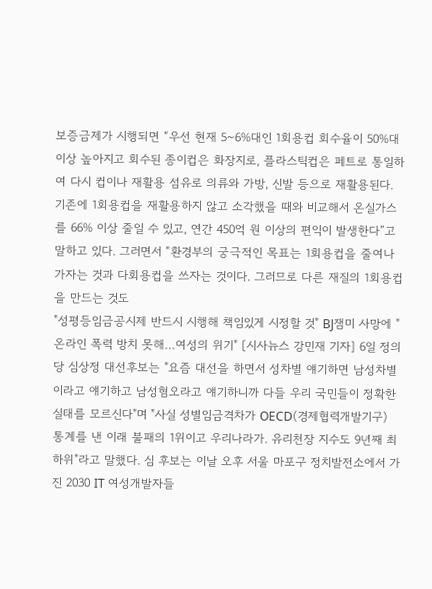보증금제가 시행되면 “우선 현재 5~6%대인 1회용컵 회수율이 50%대 이상 높아지고 회수된 종이컵은 화장지로, 플라스틱컵은 페트로 통일하여 다시 컵이나 재활용 섬유로 의류와 가방, 신발 등으로 재활용된다. 기존에 1회용컵을 재활용하지 않고 소각했을 때와 비교해서 온실가스를 66% 이상 줄일 수 있고, 연간 450억 원 이상의 편익이 발생한다”고 말하고 있다. 그러면서 “환경부의 궁극적인 목표는 1회용컵을 줄여나가자는 것과 다회용컵을 쓰자는 것이다. 그러므로 다른 재질의 1회용컵을 만드는 것도
"성평등임금공시제 반드시 시행해 책임있게 시정할 것" BJ잼미 사망에 "온라인 폭력 방치 못해…여성의 위기" [시사뉴스 강민재 기자] 6일 정의당 심상정 대선후보는 "요즘 대선을 하면서 성차별 얘기하면 남성차별이라고 얘기하고 남성혐오라고 얘기하니까 다들 우리 국민들이 정확한 실태를 모르신다"며 "사실 성별임금격차가 OECD(경제협력개발기구) 통계를 낸 이래 불패의 1위이고 우리나라가. 유리천장 지수도 9년째 최하위"라고 말했다. 심 후보는 이날 오후 서울 마포구 정치발전소에서 가진 2030 IT 여성개발자들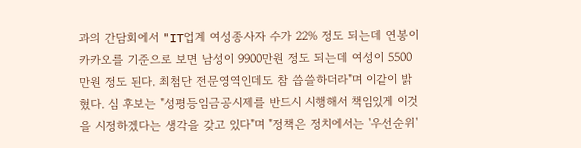과의 간담회에서 "IT업계 여성종사자 수가 22% 정도 되는데 연봉이 카카오를 기준으로 보면 남성이 9900만원 정도 되는데 여성이 5500만원 정도 된다. 최첨단 전문영역인데도 참 씁쓸하더라"며 이같이 밝혔다. 심 후보는 "성평등임금공시제를 반드시 시행해서 책임있게 이것을 시정하겠다는 생각을 갖고 있다"며 "정책은 정치에서는 '우선순위'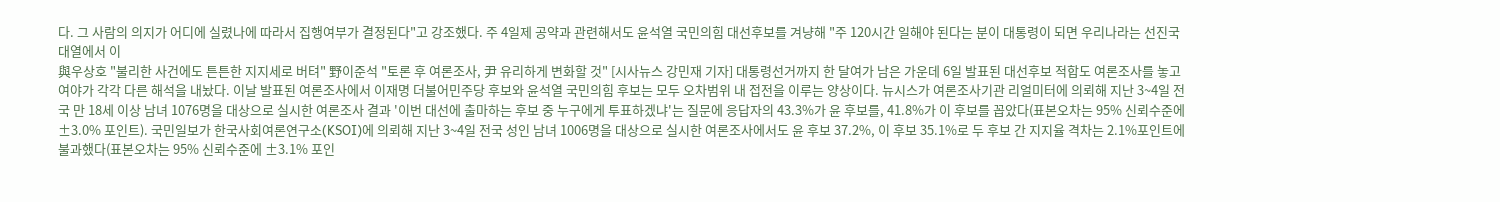다. 그 사람의 의지가 어디에 실렸나에 따라서 집행여부가 결정된다"고 강조했다. 주 4일제 공약과 관련해서도 윤석열 국민의힘 대선후보를 겨냥해 "주 120시간 일해야 된다는 분이 대통령이 되면 우리나라는 선진국 대열에서 이
與우상호 "불리한 사건에도 튼튼한 지지세로 버텨" 野이준석 "토론 후 여론조사, 尹 유리하게 변화할 것" [시사뉴스 강민재 기자] 대통령선거까지 한 달여가 남은 가운데 6일 발표된 대선후보 적합도 여론조사를 놓고 여야가 각각 다른 해석을 내놨다. 이날 발표된 여론조사에서 이재명 더불어민주당 후보와 윤석열 국민의힘 후보는 모두 오차범위 내 접전을 이루는 양상이다. 뉴시스가 여론조사기관 리얼미터에 의뢰해 지난 3~4일 전국 만 18세 이상 남녀 1076명을 대상으로 실시한 여론조사 결과 '이번 대선에 출마하는 후보 중 누구에게 투표하겠냐'는 질문에 응답자의 43.3%가 윤 후보를, 41.8%가 이 후보를 꼽았다(표본오차는 95% 신뢰수준에 ±3.0% 포인트). 국민일보가 한국사회여론연구소(KSOI)에 의뢰해 지난 3~4일 전국 성인 남녀 1006명을 대상으로 실시한 여론조사에서도 윤 후보 37.2%, 이 후보 35.1%로 두 후보 간 지지율 격차는 2.1%포인트에 불과했다(표본오차는 95% 신뢰수준에 ±3.1% 포인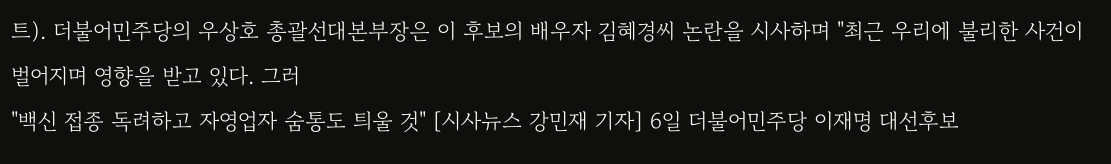트). 더불어민주당의 우상호 총괄선대본부장은 이 후보의 배우자 김혜경씨 논란을 시사하며 "최근 우리에 불리한 사건이 벌어지며 영향을 받고 있다. 그러
"백신 접종 독려하고 자영업자 숨통도 틔울 것" [시사뉴스 강민재 기자] 6일 더불어민주당 이재명 대선후보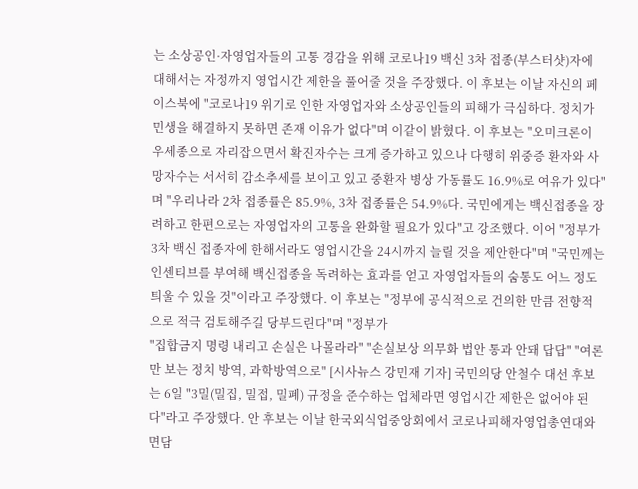는 소상공인·자영업자들의 고통 경감을 위해 코로나19 백신 3차 접종(부스터샷)자에 대해서는 자정까지 영업시간 제한을 풀어줄 것을 주장했다. 이 후보는 이날 자신의 페이스북에 "코로나19 위기로 인한 자영업자와 소상공인들의 피해가 극심하다. 정치가 민생을 해결하지 못하면 존재 이유가 없다"며 이같이 밝혔다. 이 후보는 "오미크론이 우세종으로 자리잡으면서 확진자수는 크게 증가하고 있으나 다행히 위중증 환자와 사망자수는 서서히 감소추세를 보이고 있고 중환자 병상 가동률도 16.9%로 여유가 있다"며 "우리나라 2차 접종률은 85.9%, 3차 접종률은 54.9%다. 국민에게는 백신접종을 장려하고 한편으로는 자영업자의 고통을 완화할 필요가 있다"고 강조했다. 이어 "정부가 3차 백신 접종자에 한해서라도 영업시간을 24시까지 늘릴 것을 제안한다"며 "국민께는 인센티브를 부여해 백신접종을 독려하는 효과를 얻고 자영업자들의 숨통도 어느 정도 틔울 수 있을 것"이라고 주장했다. 이 후보는 "정부에 공식적으로 건의한 만큼 전향적으로 적극 검토해주길 당부드린다"며 "정부가
"집합금지 명령 내리고 손실은 나몰라라" "손실보상 의무화 법안 통과 안돼 답답" "여론만 보는 정치 방역, 과학방역으로" [시사뉴스 강민재 기자] 국민의당 안철수 대선 후보는 6일 "3밀(밀집, 밀접, 밀폐) 규정을 준수하는 업체라면 영업시간 제한은 없어야 된다"라고 주장했다. 안 후보는 이날 한국외식업중앙회에서 코로나피해자영업총연대와 면담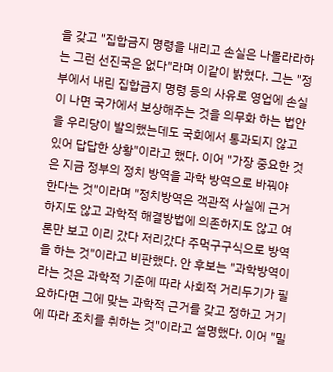을 갖고 "집합금지 명령을 내리고 손실은 나몰라라하는 그런 선진국은 없다"라며 이같이 밝혔다. 그는 "정부에서 내린 집합금지 명령 등의 사유로 영업에 손실이 나면 국가에서 보상해주는 것을 의무화 하는 법안을 우리당이 발의했는데도 국회에서 통과되지 않고 있어 답답한 상황"이라고 했다. 이어 "가장 중요한 것은 지금 정부의 정치 방역을 과학 방역으로 바꿔야 한다는 것"이라며 "정치방역은 객관적 사실에 근거하지도 않고 과학적 해결방법에 의존하지도 않고 여론만 보고 이리 갔다 저리갔다 주먹구구식으로 방역을 하는 것"이라고 비판했다. 안 후보는 "과학방역이라는 것은 과학적 기준에 따라 사회적 거리두기가 필요하다면 그에 맞는 과학적 근거를 갖고 정하고 거기에 따라 조치를 취하는 것"이라고 설명했다. 이어 "밀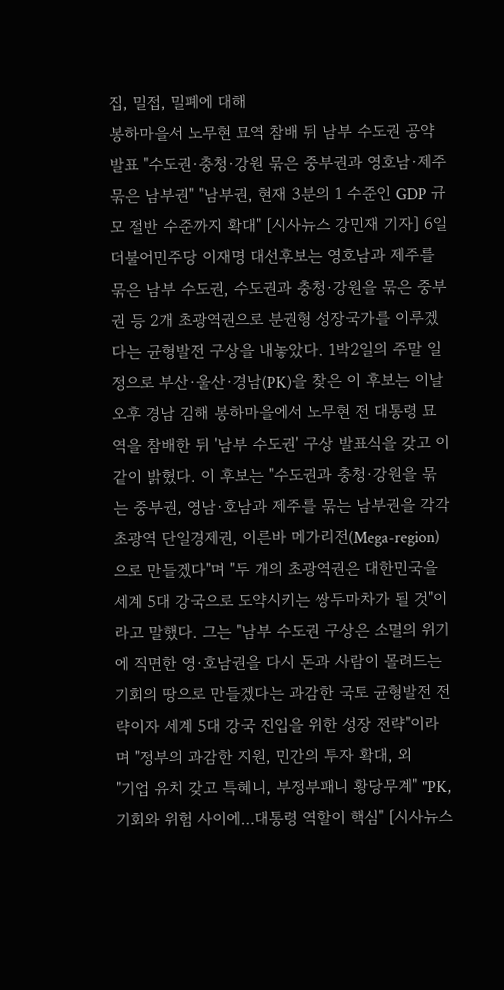집, 밀접, 밀폐에 대해
봉하마을서 노무현 묘역 참배 뒤 남부 수도권 공약 발표 "수도권·충청·강원 묶은 중부권과 영호남·제주 묶은 남부권" "남부권, 현재 3분의 1 수준인 GDP 규모 절반 수준까지 확대" [시사뉴스 강민재 기자] 6일 더불어민주당 이재명 대선후보는 영호남과 제주를 묶은 남부 수도권, 수도권과 충청·강원을 묶은 중부권 등 2개 초광역권으로 분권형 성장국가를 이루겠다는 균형발전 구상을 내놓았다. 1박2일의 주말 일정으로 부산·울산·경남(PK)을 찾은 이 후보는 이날 오후 경남 김해 봉하마을에서 노무현 전 대통령 묘역을 참배한 뒤 '남부 수도권' 구상 발표식을 갖고 이같이 밝혔다. 이 후보는 "수도권과 충청·강원을 묶는 중부권, 영남·호남과 제주를 묶는 남부권을 각각 초광역 단일경제권, 이른바 메가리전(Mega-region)으로 만들겠다"며 "두 개의 초광역권은 대한민국을 세계 5대 강국으로 도약시키는 쌍두마차가 될 것"이라고 말했다. 그는 "남부 수도권 구상은 소멸의 위기에 직면한 영·호남권을 다시 돈과 사람이 몰려드는 기회의 땅으로 만들겠다는 과감한 국토 균형발전 전략이자 세계 5대 강국 진입을 위한 성장 전략"이라며 "정부의 과감한 지원, 민간의 투자 확대, 외
"기업 유치 갖고 특혜니, 부정부패니 황당무계" "PK, 기회와 위험 사이에…대통령 역할이 핵심" [시사뉴스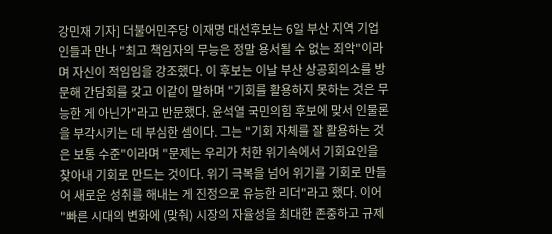강민재 기자] 더불어민주당 이재명 대선후보는 6일 부산 지역 기업인들과 만나 "최고 책임자의 무능은 정말 용서될 수 없는 죄악"이라며 자신이 적임임을 강조했다. 이 후보는 이날 부산 상공회의소를 방문해 간담회를 갖고 이같이 말하며 "기회를 활용하지 못하는 것은 무능한 게 아닌가"라고 반문했다. 윤석열 국민의힘 후보에 맞서 인물론을 부각시키는 데 부심한 셈이다. 그는 "기회 자체를 잘 활용하는 것은 보통 수준"이라며 "문제는 우리가 처한 위기속에서 기회요인을 찾아내 기회로 만드는 것이다. 위기 극복을 넘어 위기를 기회로 만들어 새로운 성취를 해내는 게 진정으로 유능한 리더"라고 했다. 이어 "빠른 시대의 변화에 (맞춰) 시장의 자율성을 최대한 존중하고 규제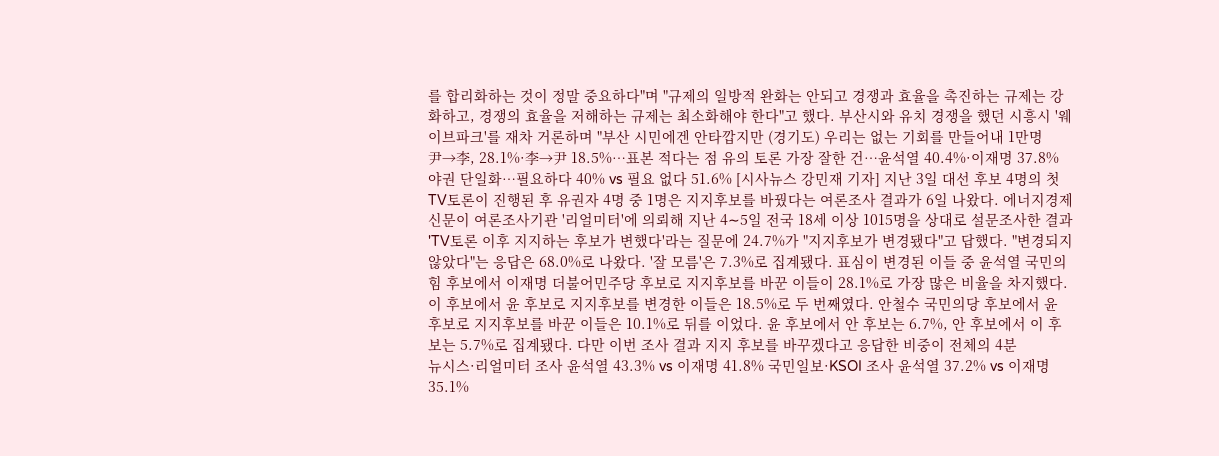를 합리화하는 것이 정말 중요하다"며 "규제의 일방적 완화는 안되고 경쟁과 효율을 촉진하는 규제는 강화하고, 경쟁의 효율을 저해하는 규제는 최소화해야 한다"고 했다. 부산시와 유치 경쟁을 했던 시흥시 '웨이브파크'를 재차 거론하며 "부산 시민에겐 안타깝지만 (경기도) 우리는 없는 기회를 만들어내 1만명
尹→李, 28.1%·李→尹 18.5%…표본 적다는 점 유의 토론 가장 잘한 건…윤석열 40.4%·이재명 37.8% 야권 단일화…필요하다 40% vs 필요 없다 51.6% [시사뉴스 강민재 기자] 지난 3일 대선 후보 4명의 첫 TV토론이 진행된 후 유권자 4명 중 1명은 지지후보를 바꿨다는 여론조사 결과가 6일 나왔다. 에너지경제신문이 여론조사기관 '리얼미터'에 의뢰해 지난 4∼5일 전국 18세 이상 1015명을 상대로 설문조사한 결과 'TV토론 이후 지지하는 후보가 변했다'라는 질문에 24.7%가 "지지후보가 변경됐다"고 답했다. "변경되지 않았다"는 응답은 68.0%로 나왔다. '잘 모름'은 7.3%로 집계됐다. 표심이 변경된 이들 중 윤석열 국민의힘 후보에서 이재명 더불어민주당 후보로 지지후보를 바꾼 이들이 28.1%로 가장 많은 비율을 차지했다. 이 후보에서 윤 후보로 지지후보를 변경한 이들은 18.5%로 두 번째였다. 안철수 국민의당 후보에서 윤 후보로 지지후보를 바꾼 이들은 10.1%로 뒤를 이었다. 윤 후보에서 안 후보는 6.7%, 안 후보에서 이 후보는 5.7%로 집계됐다. 다만 이번 조사 결과 지지 후보를 바꾸겠다고 응답한 비중이 전체의 4분
뉴시스·리얼미터 조사 윤석열 43.3% vs 이재명 41.8% 국민일보·KSOI 조사 윤석열 37.2% vs 이재명 35.1%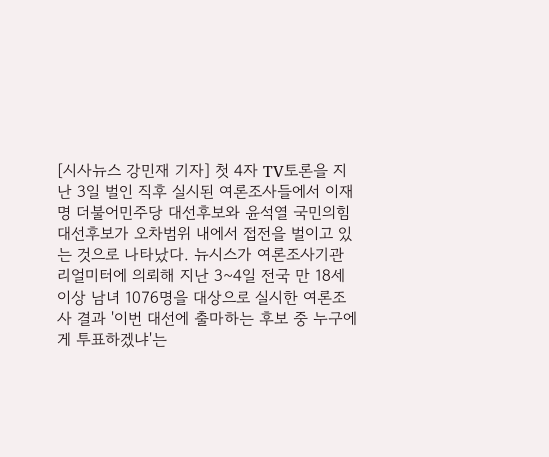[시사뉴스 강민재 기자] 첫 4자 TV토론을 지난 3일 벌인 직후 실시된 여론조사들에서 이재명 더불어민주당 대선후보와 윤석열 국민의힘 대선후보가 오차범위 내에서 접전을 벌이고 있는 것으로 나타났다. 뉴시스가 여론조사기관 리얼미터에 의뢰해 지난 3~4일 전국 만 18세 이상 남녀 1076명을 대상으로 실시한 여론조사 결과 '이번 대선에 출마하는 후보 중 누구에게 투표하겠냐'는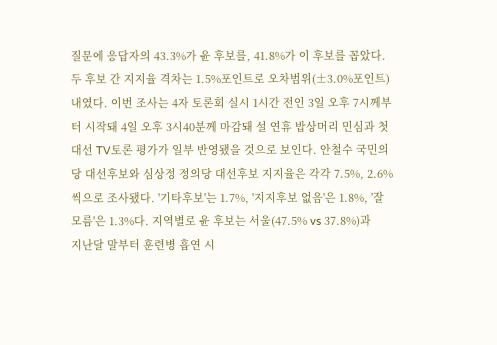질문에 응답자의 43.3%가 윤 후보를, 41.8%가 이 후보를 꼽았다. 두 후보 간 지지율 격차는 1.5%포인트로 오차범위(±3.0%포인트) 내였다. 이번 조사는 4자 토론회 실시 1시간 전인 3일 오후 7시께부터 시작돼 4일 오후 3시40분께 마감돼 설 연휴 밥상머리 민심과 첫 대선 TV토론 평가가 일부 반영됐을 것으로 보인다. 안철수 국민의당 대선후보와 심상정 정의당 대선후보 지지율은 각각 7.5%, 2.6%씩으로 조사됐다. '기타후보'는 1.7%, '지지후보 없음'은 1.8%, '잘모름'은 1.3%다. 지역별로 윤 후보는 서울(47.5% vs 37.8%)과
지난달 말부터 훈련병 흡연 시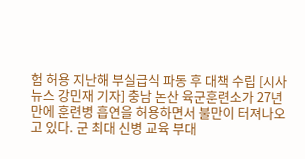험 허용 지난해 부실급식 파동 후 대책 수립 [시사뉴스 강민재 기자] 충남 논산 육군훈련소가 27년 만에 훈련병 흡연을 허용하면서 불만이 터져나오고 있다. 군 최대 신병 교육 부대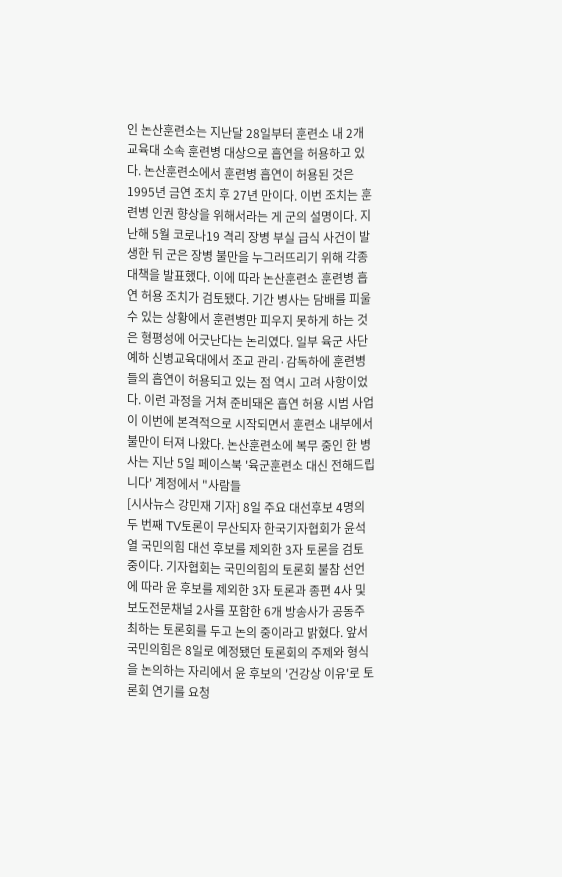인 논산훈련소는 지난달 28일부터 훈련소 내 2개 교육대 소속 훈련병 대상으로 흡연을 허용하고 있다. 논산훈련소에서 훈련병 흡연이 허용된 것은 1995년 금연 조치 후 27년 만이다. 이번 조치는 훈련병 인권 향상을 위해서라는 게 군의 설명이다. 지난해 5월 코로나19 격리 장병 부실 급식 사건이 발생한 뒤 군은 장병 불만을 누그러뜨리기 위해 각종 대책을 발표했다. 이에 따라 논산훈련소 훈련병 흡연 허용 조치가 검토됐다. 기간 병사는 담배를 피울 수 있는 상황에서 훈련병만 피우지 못하게 하는 것은 형평성에 어긋난다는 논리였다. 일부 육군 사단 예하 신병교육대에서 조교 관리·감독하에 훈련병들의 흡연이 허용되고 있는 점 역시 고려 사항이었다. 이런 과정을 거쳐 준비돼온 흡연 허용 시범 사업이 이번에 본격적으로 시작되면서 훈련소 내부에서 불만이 터져 나왔다. 논산훈련소에 복무 중인 한 병사는 지난 5일 페이스북 '육군훈련소 대신 전해드립니다' 계정에서 "사람들
[시사뉴스 강민재 기자] 8일 주요 대선후보 4명의 두 번째 TV토론이 무산되자 한국기자협회가 윤석열 국민의힘 대선 후보를 제외한 3자 토론을 검토 중이다. 기자협회는 국민의힘의 토론회 불참 선언에 따라 윤 후보를 제외한 3자 토론과 종편 4사 및 보도전문채널 2사를 포함한 6개 방송사가 공동주최하는 토론회를 두고 논의 중이라고 밝혔다. 앞서 국민의힘은 8일로 예정됐던 토론회의 주제와 형식을 논의하는 자리에서 윤 후보의 '건강상 이유'로 토론회 연기를 요청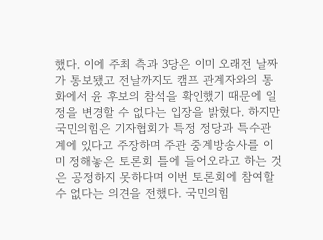했다. 이에 주최 측과 3당은 이미 오래전 날짜가 통보됐고 전날까지도 캠프 관계자와의 통화에서 윤 후보의 참석을 확인했기 때문에 일정을 변경할 수 없다는 입장을 밝혔다. 하지만 국민의힘은 기자협회가 특정 정당과 특수관계에 있다고 주장하며 주관 중계방송사를 이미 정해놓은 토론회 틀에 들어오라고 하는 것은 공정하지 못하다며 이번 토론회에 참여할 수 없다는 의견을 전했다. 국민의힘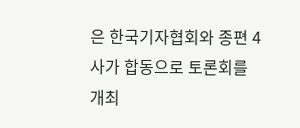은 한국기자협회와 종편 4사가 합동으로 토론회를 개최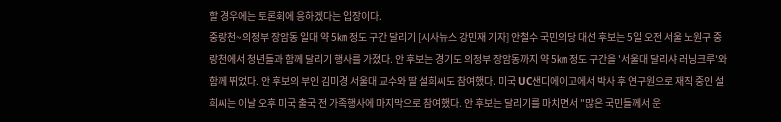할 경우에는 토론회에 응하겠다는 입장이다.
중랑천~의정부 장암동 일대 약 5㎞ 정도 구간 달리기 [시사뉴스 강민재 기자] 안철수 국민의당 대선 후보는 5일 오전 서울 노원구 중랑천에서 청년들과 함께 달리기 행사를 가졌다. 안 후보는 경기도 의정부 장암동까지 약 5㎞ 정도 구간을 '서울대 달리샤 러닝크루'와 함께 뛰었다. 안 후보의 부인 김미경 서울대 교수와 딸 설희씨도 참여했다. 미국 UC샌디에이고에서 박사 후 연구원으로 재직 중인 설희씨는 이날 오후 미국 출국 전 가족행사에 마지막으로 참여했다. 안 후보는 달리기를 마치면서 "많은 국민들께서 운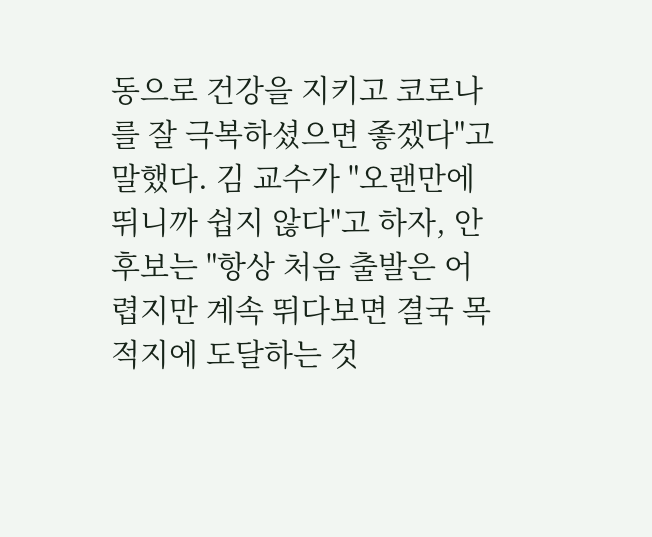동으로 건강을 지키고 코로나를 잘 극복하셨으면 좋겠다"고 말했다. 김 교수가 "오랜만에 뛰니까 쉽지 않다"고 하자, 안 후보는 "항상 처음 출발은 어렵지만 계속 뛰다보면 결국 목적지에 도달하는 것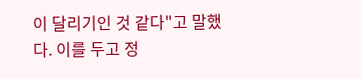이 달리기인 것 같다"고 말했다. 이를 두고 정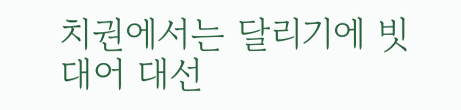치권에서는 달리기에 빗대어 대선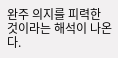완주 의지를 피력한 것이라는 해석이 나온다.